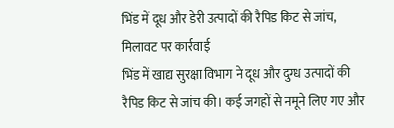भिंड में दूध और डेरी उत्पादों की रैपिड किट से जांच, मिलावट पर कार्रवाई
भिंड में खाद्य सुरक्षा विभाग ने दूध और दुग्ध उत्पादों की रैपिड किट से जांच की। कई जगहों से नमूने लिए गए और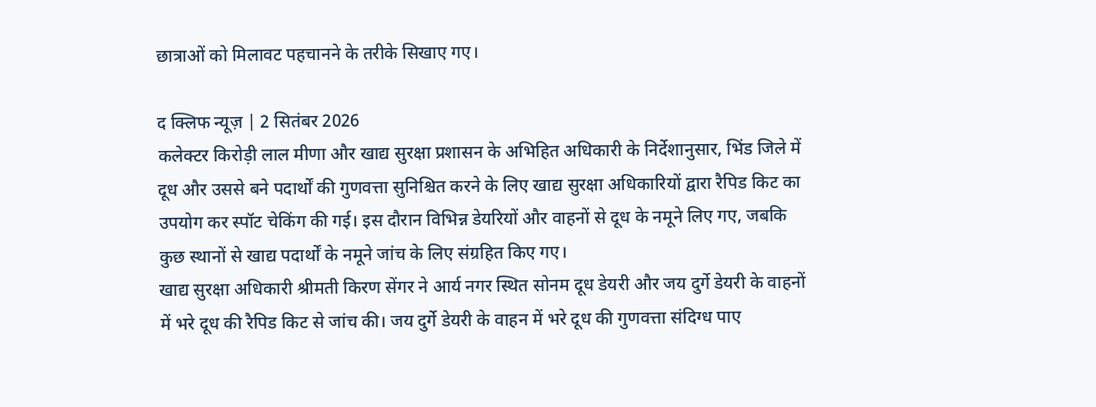छात्राओं को मिलावट पहचानने के तरीके सिखाए गए।

द क्लिफ न्यूज़ | 2 सितंबर 2026
कलेक्टर किरोड़ी लाल मीणा और खाद्य सुरक्षा प्रशासन के अभिहित अधिकारी के निर्देशानुसार, भिंड जिले में दूध और उससे बने पदार्थों की गुणवत्ता सुनिश्चित करने के लिए खाद्य सुरक्षा अधिकारियों द्वारा रैपिड किट का उपयोग कर स्पॉट चेकिंग की गई। इस दौरान विभिन्न डेयरियों और वाहनों से दूध के नमूने लिए गए, जबकि कुछ स्थानों से खाद्य पदार्थों के नमूने जांच के लिए संग्रहित किए गए।
खाद्य सुरक्षा अधिकारी श्रीमती किरण सेंगर ने आर्य नगर स्थित सोनम दूध डेयरी और जय दुर्गे डेयरी के वाहनों में भरे दूध की रैपिड किट से जांच की। जय दुर्गे डेयरी के वाहन में भरे दूध की गुणवत्ता संदिग्ध पाए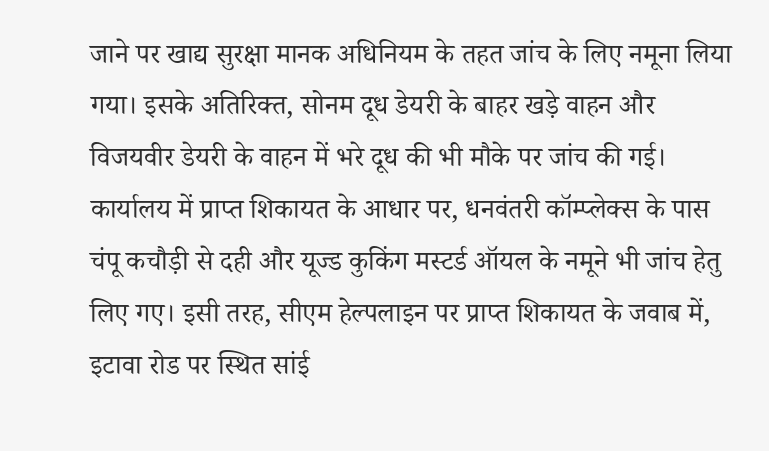जाने पर खाद्य सुरक्षा मानक अधिनियम के तहत जांच के लिए नमूना लिया गया। इसके अतिरिक्त, सोनम दूध डेयरी के बाहर खड़े वाहन और विजयवीर डेयरी के वाहन में भरे दूध की भी मौके पर जांच की गई। कार्यालय में प्राप्त शिकायत के आधार पर, धनवंतरी कॉम्प्लेक्स के पास चंपू कचौड़ी से दही और यूज्ड कुकिंग मस्टर्ड ऑयल के नमूने भी जांच हेतु लिए गए। इसी तरह, सीएम हेल्पलाइन पर प्राप्त शिकायत के जवाब में, इटावा रोड पर स्थित सांई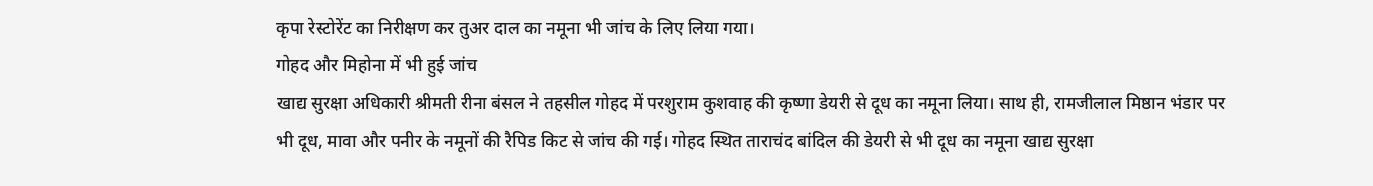कृपा रेस्टोरेंट का निरीक्षण कर तुअर दाल का नमूना भी जांच के लिए लिया गया।
गोहद और मिहोना में भी हुई जांच
खाद्य सुरक्षा अधिकारी श्रीमती रीना बंसल ने तहसील गोहद में परशुराम कुशवाह की कृष्णा डेयरी से दूध का नमूना लिया। साथ ही, रामजीलाल मिष्ठान भंडार पर भी दूध, मावा और पनीर के नमूनों की रैपिड किट से जांच की गई। गोहद स्थित ताराचंद बांदिल की डेयरी से भी दूध का नमूना खाद्य सुरक्षा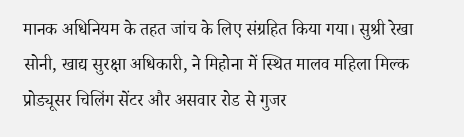मानक अधिनियम के तहत जांच के लिए संग्रहित किया गया। सुश्री रेखा सोनी, खाद्य सुरक्षा अधिकारी, ने मिहोना में स्थित मालव महिला मिल्क प्रोड्यूसर चिलिंग सेंटर और असवार रोड से गुजर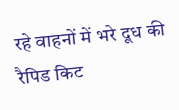रहे वाहनों में भरे दूध की रैपिड किट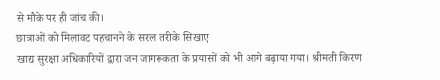से मौके पर ही जांच की।
छात्राओं को मिलावट पहचानने के सरल तरीके सिखाए
खाद्य सुरक्षा अधिकारियों द्वारा जन जागरूकता के प्रयासों को भी आगे बढ़ाया गया। श्रीमती किरण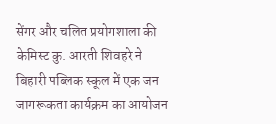सेंगर और चलित प्रयोगशाला की केमिस्ट कु. आरती शिवहरे ने बिहारी पब्लिक स्कूल में एक जन जागरूकता कार्यक्रम का आयोजन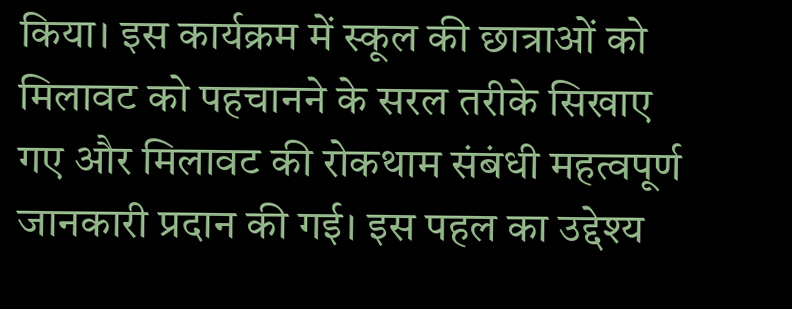किया। इस कार्यक्रम में स्कूल की छात्राओं को मिलावट को पहचानने के सरल तरीके सिखाए गए और मिलावट की रोकथाम संबंधी महत्वपूर्ण जानकारी प्रदान की गई। इस पहल का उद्देश्य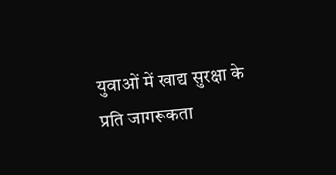युवाओं में खाद्य सुरक्षा के प्रति जागरूकता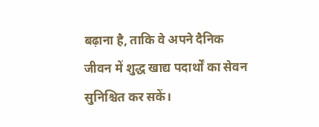बढ़ाना है, ताकि वे अपने दैनिक जीवन में शुद्ध खाद्य पदार्थों का सेवन सुनिश्चित कर सकें।